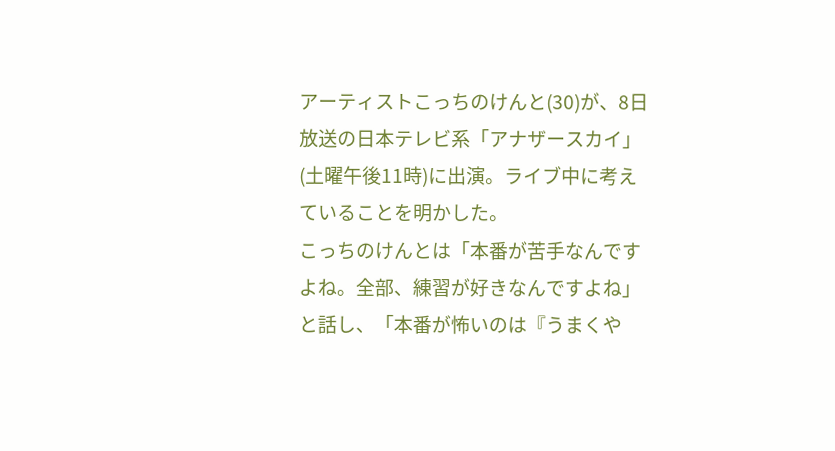アーティストこっちのけんと(30)が、8日放送の日本テレビ系「アナザースカイ」(土曜午後11時)に出演。ライブ中に考えていることを明かした。
こっちのけんとは「本番が苦手なんですよね。全部、練習が好きなんですよね」と話し、「本番が怖いのは『うまくや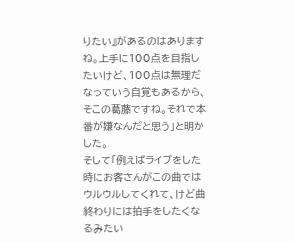りたい』があるのはありますね。上手に100点を目指したいけど、100点は無理だなっていう自覚もあるから、そこの葛藤ですね。それで本番が嫌なんだと思う」と明かした。
そして「例えばライブをした時にお客さんがこの曲ではウルウルしてくれて、けど曲終わりには拍手をしたくなるみたい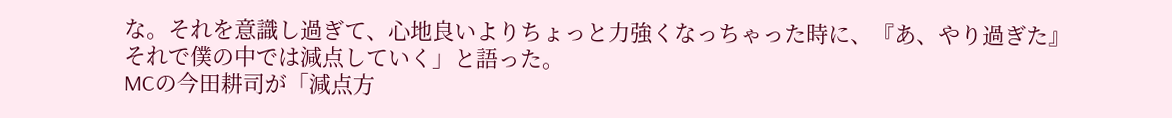な。それを意識し過ぎて、心地良いよりちょっと力強くなっちゃった時に、『あ、やり過ぎた』それで僕の中では減点していく」と語った。
MCの今田耕司が「減点方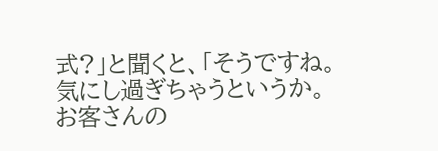式?」と聞くと、「そうですね。気にし過ぎちゃうというか。お客さんの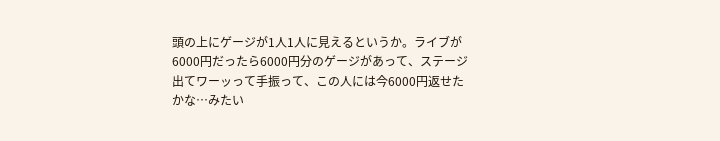頭の上にゲージが1人1人に見えるというか。ライブが6000円だったら6000円分のゲージがあって、ステージ出てワーッって手振って、この人には今6000円返せたかな…みたい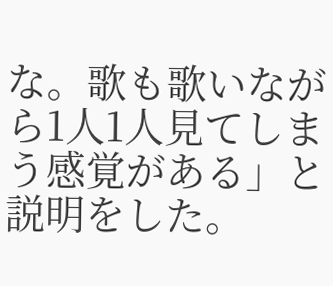な。歌も歌いながら1人1人見てしまう感覚がある」と説明をした。